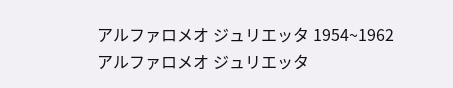アルファロメオ ジュリエッタ 1954~1962
アルファロメオ ジュリエッタ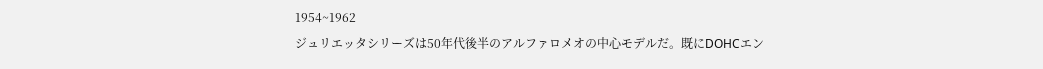1954~1962
ジュリエッタシリーズは50年代後半のアルファロメオの中心モデルだ。既にDOHCエン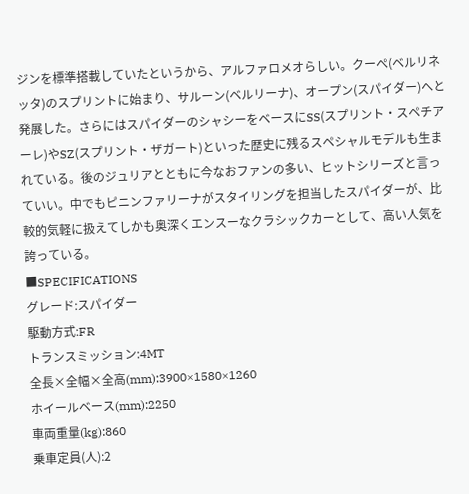ジンを標準搭載していたというから、アルファロメオらしい。クーぺ(ベルリネッタ)のスプリントに始まり、サルーン(ベルリーナ)、オープン(スパイダー)へと発展した。さらにはスパイダーのシャシーをベースにSS(スプリント・スペチアーレ)やSZ(スプリント・ザガート)といった歴史に残るスペシャルモデルも生まれている。後のジュリアとともに今なおファンの多い、ヒットシリーズと言っていい。中でもピニンファリーナがスタイリングを担当したスパイダーが、比較的気軽に扱えてしかも奥深くエンスーなクラシックカーとして、高い人気を誇っている。
■SPECIFICATIONS
グレード:スパイダー
駆動方式:FR
トランスミッション:4MT
全長×全幅×全高(mm):3900×1580×1260
ホイールベース(mm):2250
車両重量(kg):860
乗車定員(人):2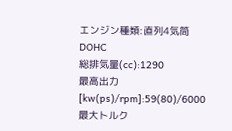エンジン種類:直列4気筒DOHC
総排気量(cc):1290
最高出力[kw(ps)/rpm]:59(80)/6000
最大トルク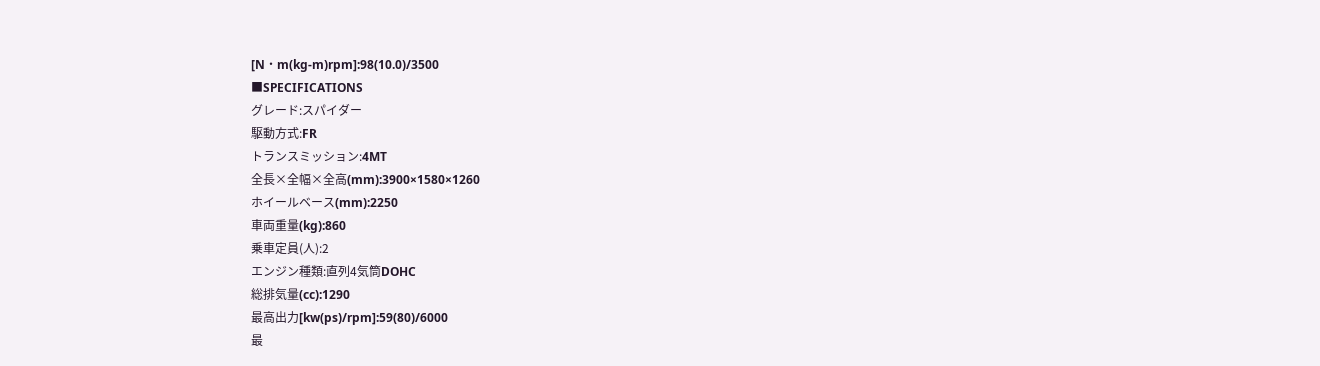[N・m(kg-m)rpm]:98(10.0)/3500
■SPECIFICATIONS
グレード:スパイダー
駆動方式:FR
トランスミッション:4MT
全長×全幅×全高(mm):3900×1580×1260
ホイールベース(mm):2250
車両重量(kg):860
乗車定員(人):2
エンジン種類:直列4気筒DOHC
総排気量(cc):1290
最高出力[kw(ps)/rpm]:59(80)/6000
最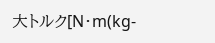大トルク[N・m(kg-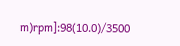m)rpm]:98(10.0)/3500